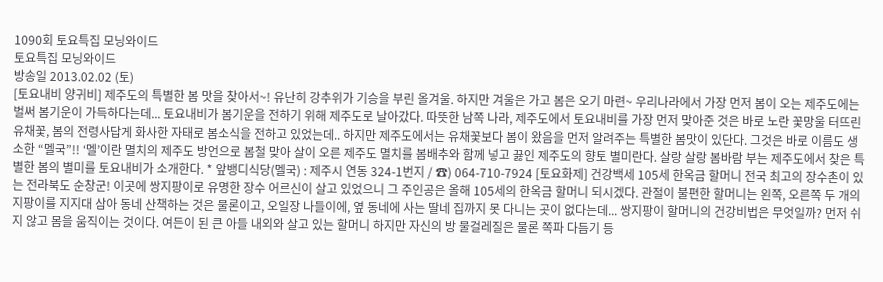1090회 토요특집 모닝와이드
토요특집 모닝와이드
방송일 2013.02.02 (토)
[토요내비 양귀비] 제주도의 특별한 봄 맛을 찾아서~! 유난히 강추위가 기승을 부린 올겨울. 하지만 겨울은 가고 봄은 오기 마련~ 우리나라에서 가장 먼저 봄이 오는 제주도에는 벌써 봄기운이 가득하다는데... 토요내비가 봄기운을 전하기 위해 제주도로 날아갔다. 따뜻한 남쪽 나라, 제주도에서 토요내비를 가장 먼저 맞아준 것은 바로 노란 꽃망울 터뜨린 유채꽃, 봄의 전령사답게 화사한 자태로 봄소식을 전하고 있었는데.. 하지만 제주도에서는 유채꽃보다 봄이 왔음을 먼저 알려주는 특별한 봄맛이 있단다. 그것은 바로 이름도 생소한 “멜국”!! ‘멜’이란 멸치의 제주도 방언으로 봄철 맞아 살이 오른 제주도 멸치를 봄배추와 함께 넣고 끓인 제주도의 향토 별미란다. 살랑 살랑 봄바람 부는 제주도에서 찾은 특별한 봄의 별미를 토요내비가 소개한다. * 앞뱅디식당(멜국) : 제주시 연동 324-1번지 / ☎) 064-710-7924 [토요화제] 건강백세 105세 한옥금 할머니 전국 최고의 장수촌이 있는 전라북도 순창군! 이곳에 쌍지팡이로 유명한 장수 어르신이 살고 있었으니 그 주인공은 올해 105세의 한옥금 할머니 되시겠다. 관절이 불편한 할머니는 왼쪽, 오른쪽 두 개의 지팡이를 지지대 삼아 동네 산책하는 것은 물론이고, 오일장 나들이에, 옆 동네에 사는 딸네 집까지 못 다니는 곳이 없다는데... 쌍지팡이 할머니의 건강비법은 무엇일까? 먼저 쉬지 않고 몸을 움직이는 것이다. 여든이 된 큰 아들 내외와 살고 있는 할머니 하지만 자신의 방 물걸레질은 물론 쪽파 다듬기 등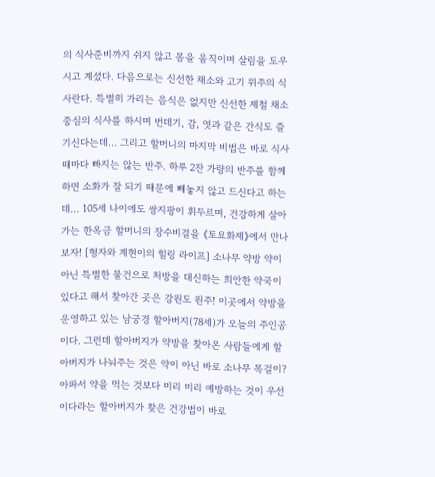의 식사준비까지 쉬지 않고 몸을 움직이며 살림을 도우시고 계셨다. 다음으로는 신선한 채소와 고기 위주의 식사란다. 특별히 가리는 음식은 없지만 신선한 제철 채소 중심의 식사를 하시며 번데기, 감, 엿과 같은 간식도 즐기신다는데... 그리고 할머니의 마지막 비법은 바로 식사 때마다 빠지는 않는 반주. 하루 2잔 가량의 반주를 함께 하면 소화가 잘 되기 때문에 빼놓지 않고 드신다고 하는데... 105세 나이에도 쌍지팡이 휘두르며, 건강하게 살아가는 한옥금 할머니의 장수비결을 《토요화제》에서 만나보자! [형자와 계현이의 힐링 라이프] 소나무 약방 약이 아닌 특별한 물건으로 처방을 대신하는 희안한 약국이 있다고 해서 찾아간 곳은 강원도 원주! 이곳에서 약방을 운영하고 있는 남궁경 할아버지(78세)가 오늘의 주인공이다. 그런데 할아버지가 약방을 찾아온 사람들에게 할아버지가 나눠주는 것은 약이 아닌 바로 소나무 목걸이? 아파서 약을 먹는 것보다 미리 미리 예방하는 것이 우선이다라는 할아버지가 찾은 건강법이 바로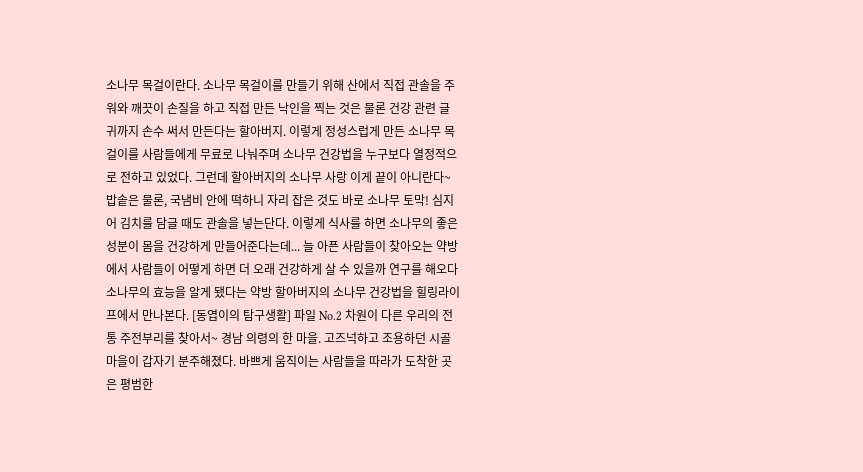소나무 목걸이란다. 소나무 목걸이를 만들기 위해 산에서 직접 관솔을 주워와 깨끗이 손질을 하고 직접 만든 낙인을 찍는 것은 물론 건강 관련 글귀까지 손수 써서 만든다는 할아버지. 이렇게 정성스럽게 만든 소나무 목걸이를 사람들에게 무료로 나눠주며 소나무 건강법을 누구보다 열정적으로 전하고 있었다. 그런데 할아버지의 소나무 사랑 이게 끝이 아니란다~ 밥솥은 물론, 국냄비 안에 떡하니 자리 잡은 것도 바로 소나무 토막! 심지어 김치를 담글 때도 관솔을 넣는단다. 이렇게 식사를 하면 소나무의 좋은 성분이 몸을 건강하게 만들어준다는데... 늘 아픈 사람들이 찾아오는 약방에서 사람들이 어떻게 하면 더 오래 건강하게 살 수 있을까 연구를 해오다 소나무의 효능을 알게 됐다는 약방 할아버지의 소나무 건강법을 힐링라이프에서 만나본다. [동엽이의 탐구생활] 파일 No.2 차원이 다른 우리의 전통 주전부리를 찾아서~ 경남 의령의 한 마을. 고즈넉하고 조용하던 시골 마을이 갑자기 분주해졌다. 바쁘게 움직이는 사람들을 따라가 도착한 곳은 평범한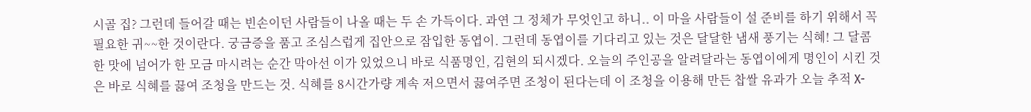시골 집? 그런데 들어갈 때는 빈손이던 사람들이 나올 때는 두 손 가득이다. 과연 그 정체가 무엇인고 하니.. 이 마을 사람들이 설 준비를 하기 위해서 꼭 필요한 귀~~한 것이란다. 궁금증을 품고 조심스럽게 집안으로 잠입한 동엽이. 그런데 동엽이를 기다리고 있는 것은 달달한 냄새 풍기는 식혜! 그 달콤한 맛에 넘어가 한 모금 마시려는 순간 막아선 이가 있었으니 바로 식품명인, 김현의 되시겠다. 오늘의 주인공을 알려달라는 동엽이에게 명인이 시킨 것은 바로 식혜를 끓여 조청을 만드는 것. 식혜를 8시간가량 계속 저으면서 끓여주면 조청이 된다는데 이 조청을 이용해 만든 찹쌀 유과가 오늘 추적 X-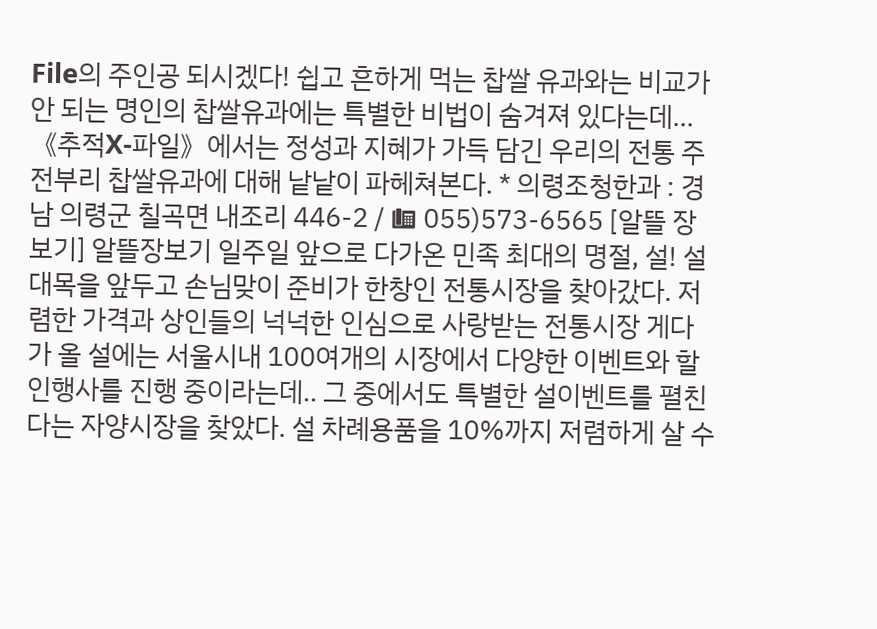File의 주인공 되시겠다! 쉽고 흔하게 먹는 찹쌀 유과와는 비교가 안 되는 명인의 찹쌀유과에는 특별한 비법이 숨겨져 있다는데... 《추적X-파일》에서는 정성과 지혜가 가득 담긴 우리의 전통 주전부리 찹쌀유과에 대해 낱낱이 파헤쳐본다. * 의령조청한과 : 경남 의령군 칠곡면 내조리 446-2 / ☎ 055)573-6565 [알뜰 장보기] 알뜰장보기 일주일 앞으로 다가온 민족 최대의 명절, 설! 설 대목을 앞두고 손님맞이 준비가 한창인 전통시장을 찾아갔다. 저렴한 가격과 상인들의 넉넉한 인심으로 사랑받는 전통시장 게다가 올 설에는 서울시내 100여개의 시장에서 다양한 이벤트와 할인행사를 진행 중이라는데.. 그 중에서도 특별한 설이벤트를 펼친다는 자양시장을 찾았다. 설 차례용품을 10%까지 저렴하게 살 수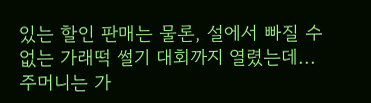있는 할인 판매는 물론, 설에서 빠질 수 없는 가래떡 썰기 대회까지 열렸는데... 주머니는 가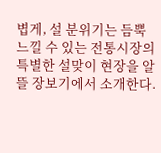볍게, 설 분위기는 듬뿍 느낄 수 있는 전통시장의 특별한 설맞이 현장을 알뜰 장보기에서 소개한다.